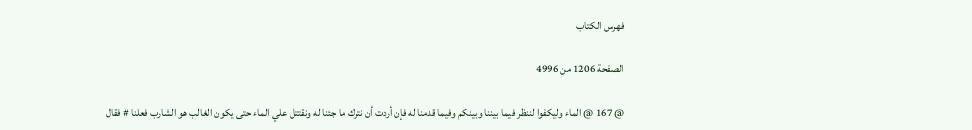فهرس الكتاب

الصفحة 1206 من 4996

@ 167 @ الماء وليكفوا لننظر فيما بيننا وبينكم وفيما قدمنا له فإن أردت أن نترك ما جئنا له ونقتتل علي الماء حتى يكون الغالب هو الشارب فعلنا # فقال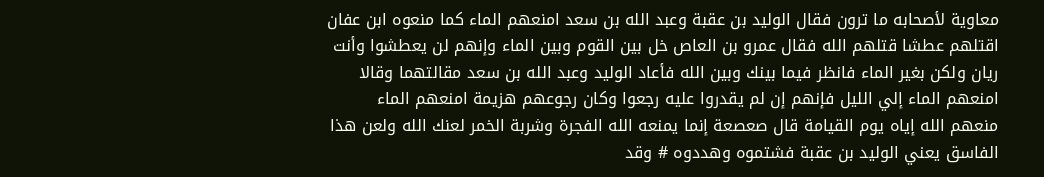معاوية لأصحابه ما ترون فقال الوليد بن عقبة وعبد الله بن سعد امنعهم الماء كما منعوه ابن عفان اقتلهم عطشا قتلهم الله فقال عمرو بن العاص خل بين القوم وبين الماء وإنهم لن يعطشوا وأنت ريان ولكن بغير الماء فانظر فيما بينك وبين الله فأعاد الوليد وعبد الله بن سعد مقالتهما وقالا امنعهم الماء إلي الليل فإنهم إن لم يقدروا عليه رجعوا وكان رجوعهم هزيمة امنعهم الماء منعهم الله إياه يوم القيامة قال صعصعة إنما يمنعه الله الفجرة وشربة الخمر لعنك الله ولعن هذا الفاسق يعني الوليد بن عقبة فشتموه وهددوه # وقد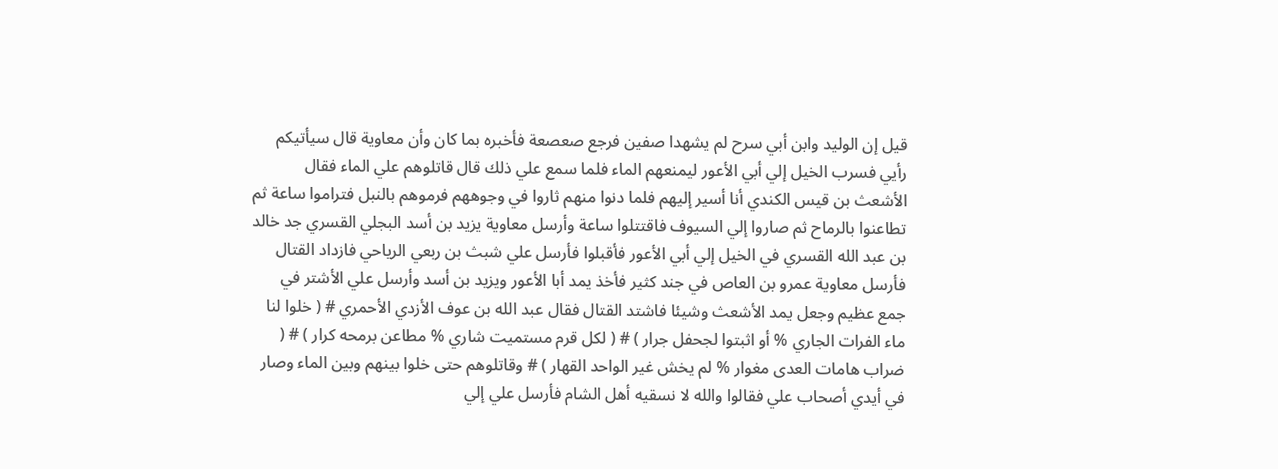قيل إن الوليد وابن أبي سرح لم يشهدا صفين فرجع صعصعة فأخبره بما كان وأن معاوية قال سيأتيكم رأيي فسرب الخيل إلي أبي الأعور ليمنعهم الماء فلما سمع علي ذلك قال قاتلوهم علي الماء فقال الأشعث بن قيس الكندي أنا أسير إليهم فلما دنوا منهم ثاروا في وجوههم فرموهم بالنبل فتراموا ساعة ثم تطاعنوا بالرماح ثم صاروا إلي السيوف فاقتتلوا ساعة وأرسل معاوية يزيد بن أسد البجلي القسري جد خالد بن عبد الله القسري في الخيل إلي أبي الأعور فأقبلوا فأرسل علي شبث بن ربعي الرياحي فازداد القتال فأرسل معاوية عمرو بن العاص في جند كثير فأخذ يمد أبا الأعور ويزيد بن أسد وأرسل علي الأشتر في جمع عظيم وجعل يمد الأشعث وشيئا فاشتد القتال فقال عبد الله بن عوف الأزدي الأحمري # ( خلوا لنا ماء الفرات الجاري % أو اثبتوا لجحفل جرار ) # ( لكل قرم مستميت شاري % مطاعن برمحه كرار ) # ( ضراب هامات العدى مغوار % لم يخش غير الواحد القهار ) # وقاتلوهم حتى خلوا بينهم وبين الماء وصار في أيدي أصحاب علي فقالوا والله لا نسقيه أهل الشام فأرسل علي إلي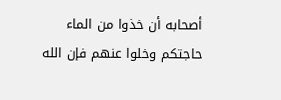أصحابه أن خذوا من الماء حاجتكم وخلوا عنهم فإن الله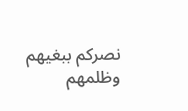نصركم ببغيهم وظلمهم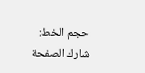حجم الخط:
شارك الصفحة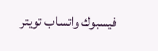فيسبوك واتساب تويتر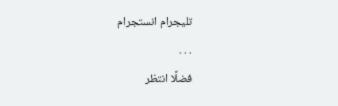تليجرام انستجرام
. . .
فضلًا انتظر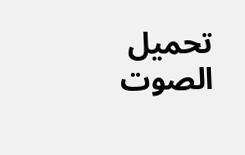تحميل الصوت